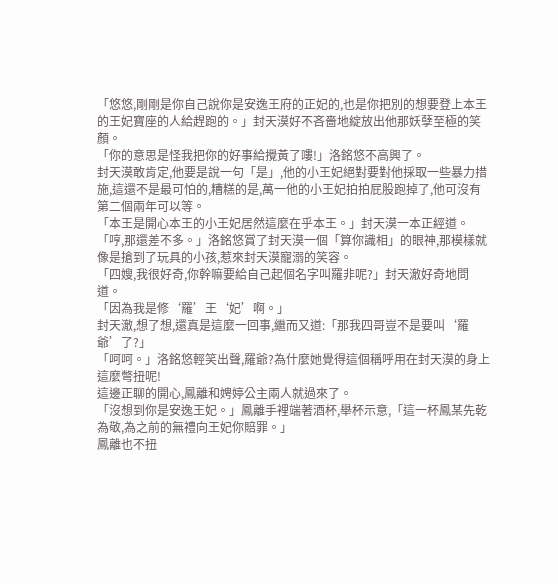「悠悠,剛剛是你自己說你是安逸王府的正妃的,也是你把別的想要登上本王的王妃寶座的人給趕跑的。」封天漠好不吝嗇地綻放出他那妖孽至極的笑顏。
「你的意思是怪我把你的好事給攪黃了嘍!」洛銘悠不高興了。
封天漠敢肯定,他要是說一句「是」,他的小王妃絕對要對他採取一些暴力措施,這還不是最可怕的,糟糕的是,萬一他的小王妃拍拍屁股跑掉了,他可沒有第二個兩年可以等。
「本王是開心本王的小王妃居然這麼在乎本王。」封天漠一本正經道。
「哼,那還差不多。」洛銘悠賞了封天漠一個「算你識相」的眼神,那模樣就像是搶到了玩具的小孩,惹來封天漠寵溺的笑容。
「四嫂,我很好奇,你幹嘛要給自己起個名字叫羅非呢?」封天澈好奇地問道。
「因為我是修‘羅’王‘妃’啊。」
封天澈,想了想,還真是這麼一回事,繼而又道:「那我四哥豈不是要叫‘羅爺’了?」
「呵呵。」洛銘悠輕笑出聲,羅爺?為什麼她覺得這個稱呼用在封天漠的身上這麼彆扭呢!
這邊正聊的開心,鳳離和娉婷公主兩人就過來了。
「沒想到你是安逸王妃。」鳳離手裡端著酒杯,舉杯示意,「這一杯鳳某先乾為敬,為之前的無禮向王妃你賠罪。」
鳳離也不扭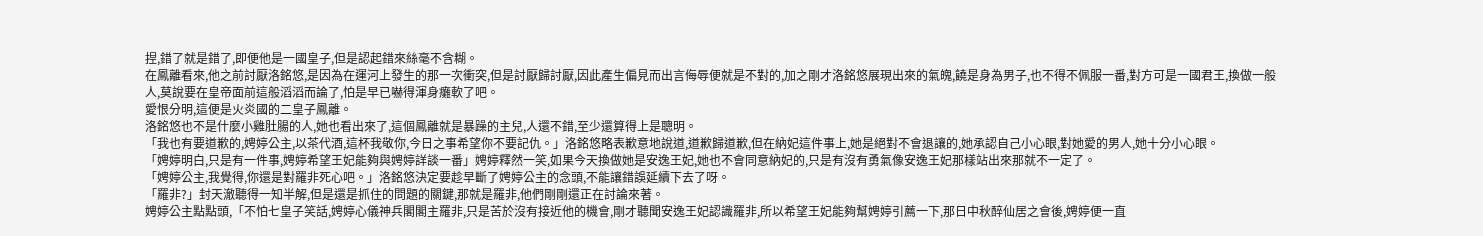捏,錯了就是錯了,即便他是一國皇子,但是認起錯來絲毫不含糊。
在鳳離看來,他之前討厭洛銘悠,是因為在運河上發生的那一次衝突,但是討厭歸討厭,因此產生偏見而出言侮辱便就是不對的,加之剛才洛銘悠展現出來的氣魄,饒是身為男子,也不得不佩服一番,對方可是一國君王,換做一般人,莫說要在皇帝面前這般滔滔而論了,怕是早已嚇得渾身癱軟了吧。
愛恨分明,這便是火炎國的二皇子鳳離。
洛銘悠也不是什麼小雞肚腸的人,她也看出來了,這個鳳離就是暴躁的主兒,人還不錯,至少還算得上是聰明。
「我也有要道歉的,娉婷公主,以茶代酒,這杯我敬你,今日之事希望你不要記仇。」洛銘悠略表歉意地說道,道歉歸道歉,但在納妃這件事上,她是絕對不會退讓的,她承認自己小心眼,對她愛的男人,她十分小心眼。
「娉婷明白,只是有一件事,娉婷希望王妃能夠與娉婷詳談一番」娉婷釋然一笑,如果今天換做她是安逸王妃,她也不會同意納妃的,只是有沒有勇氣像安逸王妃那樣站出來那就不一定了。
「娉婷公主,我覺得,你還是對羅非死心吧。」洛銘悠決定要趁早斷了娉婷公主的念頭,不能讓錯誤延續下去了呀。
「羅非?」封天澈聽得一知半解,但是還是抓住的問題的關鍵,那就是羅非,他們剛剛還正在討論來著。
娉婷公主點點頭,「不怕七皇子笑話,娉婷心儀神兵閣閣主羅非,只是苦於沒有接近他的機會,剛才聽聞安逸王妃認識羅非,所以希望王妃能夠幫娉婷引薦一下,那日中秋醉仙居之會後,娉婷便一直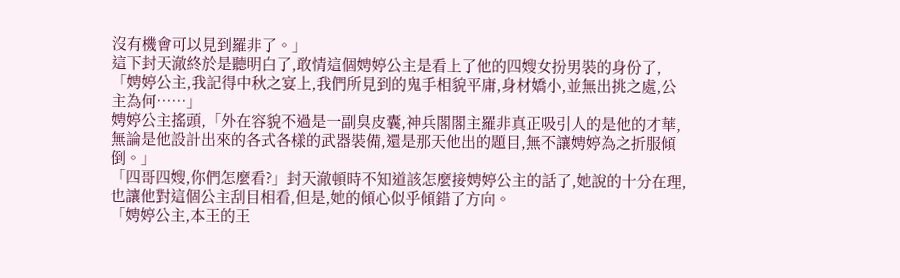沒有機會可以見到羅非了。」
這下封天澈終於是聽明白了,敢情這個娉婷公主是看上了他的四嫂女扮男裝的身份了,「娉婷公主,我記得中秋之宴上,我們所見到的鬼手相貌平庸,身材嬌小,並無出挑之處,公主為何……」
娉婷公主搖頭,「外在容貌不過是一副臭皮囊,神兵閣閣主羅非真正吸引人的是他的才華,無論是他設計出來的各式各樣的武器裝備,還是那天他出的題目,無不讓娉婷為之折服傾倒。」
「四哥四嫂,你們怎麼看?」封天澈頓時不知道該怎麼接娉婷公主的話了,她說的十分在理,也讓他對這個公主刮目相看,但是,她的傾心似乎傾錯了方向。
「娉婷公主,本王的王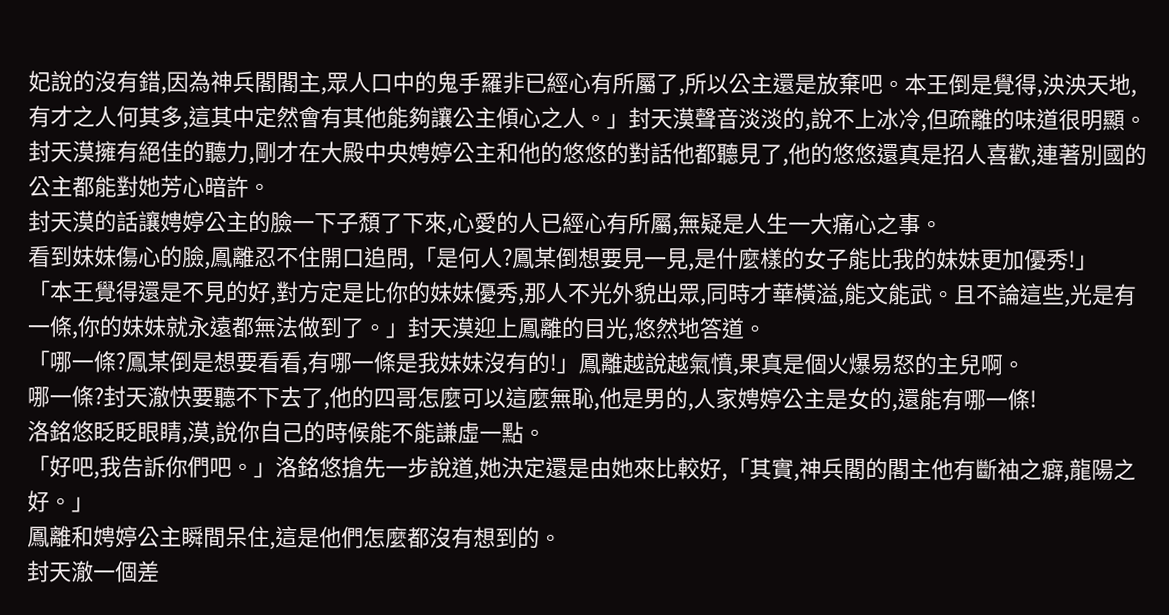妃說的沒有錯,因為神兵閣閣主,眾人口中的鬼手羅非已經心有所屬了,所以公主還是放棄吧。本王倒是覺得,泱泱天地,有才之人何其多,這其中定然會有其他能夠讓公主傾心之人。」封天漠聲音淡淡的,說不上冰冷,但疏離的味道很明顯。
封天漠擁有絕佳的聽力,剛才在大殿中央娉婷公主和他的悠悠的對話他都聽見了,他的悠悠還真是招人喜歡,連著別國的公主都能對她芳心暗許。
封天漠的話讓娉婷公主的臉一下子頹了下來,心愛的人已經心有所屬,無疑是人生一大痛心之事。
看到妹妹傷心的臉,鳳離忍不住開口追問,「是何人?鳳某倒想要見一見,是什麼樣的女子能比我的妹妹更加優秀!」
「本王覺得還是不見的好,對方定是比你的妹妹優秀,那人不光外貌出眾,同時才華橫溢,能文能武。且不論這些,光是有一條,你的妹妹就永遠都無法做到了。」封天漠迎上鳳離的目光,悠然地答道。
「哪一條?鳳某倒是想要看看,有哪一條是我妹妹沒有的!」鳳離越說越氣憤,果真是個火爆易怒的主兒啊。
哪一條?封天澈快要聽不下去了,他的四哥怎麼可以這麼無恥,他是男的,人家娉婷公主是女的,還能有哪一條!
洛銘悠眨眨眼睛,漠,說你自己的時候能不能謙虛一點。
「好吧,我告訴你們吧。」洛銘悠搶先一步說道,她決定還是由她來比較好,「其實,神兵閣的閣主他有斷袖之癖,龍陽之好。」
鳳離和娉婷公主瞬間呆住,這是他們怎麼都沒有想到的。
封天澈一個差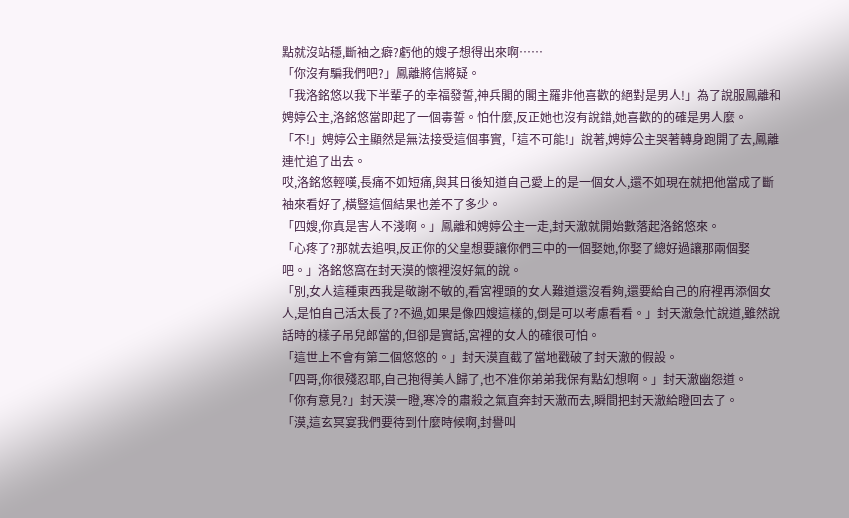點就沒站穩,斷袖之癖?虧他的嫂子想得出來啊……
「你沒有騙我們吧?」鳳離將信將疑。
「我洛銘悠以我下半輩子的幸福發誓,神兵閣的閣主羅非他喜歡的絕對是男人!」為了說服鳳離和娉婷公主,洛銘悠當即起了一個毒誓。怕什麼,反正她也沒有說錯,她喜歡的的確是男人麼。
「不!」娉婷公主顯然是無法接受這個事實,「這不可能!」說著,娉婷公主哭著轉身跑開了去,鳳離連忙追了出去。
哎,洛銘悠輕嘆,長痛不如短痛,與其日後知道自己愛上的是一個女人,還不如現在就把他當成了斷袖來看好了,橫豎這個結果也差不了多少。
「四嫂,你真是害人不淺啊。」鳳離和娉婷公主一走,封天澈就開始數落起洛銘悠來。
「心疼了?那就去追唄,反正你的父皇想要讓你們三中的一個娶她,你娶了總好過讓那兩個娶吧。」洛銘悠窩在封天漠的懷裡沒好氣的說。
「別,女人這種東西我是敬謝不敏的,看宮裡頭的女人難道還沒看夠,還要給自己的府裡再添個女人,是怕自己活太長了?不過,如果是像四嫂這樣的,倒是可以考慮看看。」封天澈急忙說道,雖然說話時的樣子吊兒郎當的,但卻是實話,宮裡的女人的確很可怕。
「這世上不會有第二個悠悠的。」封天漠直截了當地戳破了封天澈的假設。
「四哥,你很殘忍耶,自己抱得美人歸了,也不准你弟弟我保有點幻想啊。」封天澈幽怨道。
「你有意見?」封天漠一瞪,寒冷的肅殺之氣直奔封天澈而去,瞬間把封天澈給瞪回去了。
「漠,這玄冥宴我們要待到什麼時候啊,封譽叫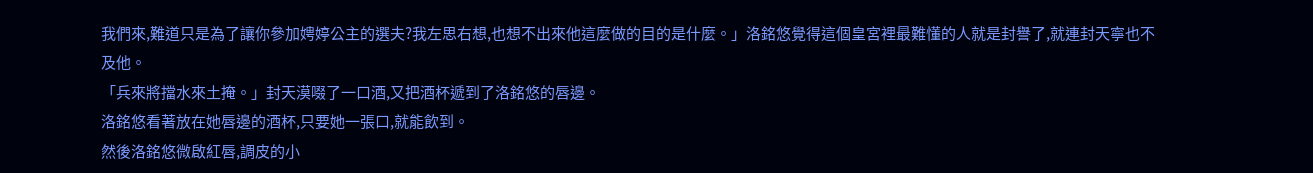我們來,難道只是為了讓你參加娉婷公主的選夫?我左思右想,也想不出來他這麼做的目的是什麼。」洛銘悠覺得這個皇宮裡最難懂的人就是封譽了,就連封天寧也不及他。
「兵來將擋水來土掩。」封天漠啜了一口酒,又把酒杯遞到了洛銘悠的唇邊。
洛銘悠看著放在她唇邊的酒杯,只要她一張口,就能飲到。
然後洛銘悠微啟紅唇,調皮的小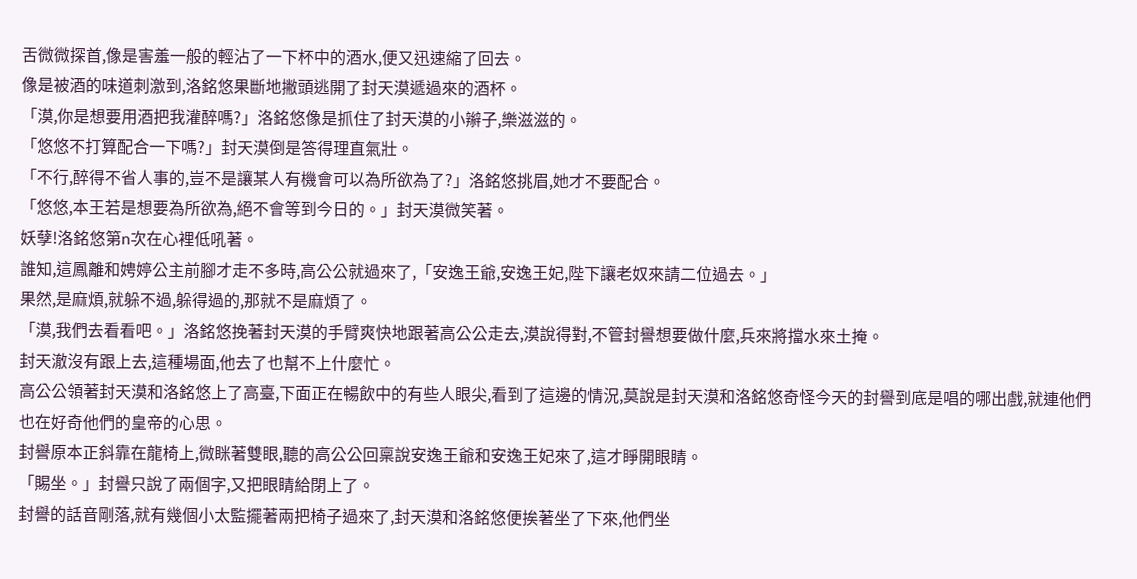舌微微探首,像是害羞一般的輕沾了一下杯中的酒水,便又迅速縮了回去。
像是被酒的味道刺激到,洛銘悠果斷地撇頭逃開了封天漠遞過來的酒杯。
「漠,你是想要用酒把我灌醉嗎?」洛銘悠像是抓住了封天漠的小辮子,樂滋滋的。
「悠悠不打算配合一下嗎?」封天漠倒是答得理直氣壯。
「不行,醉得不省人事的,豈不是讓某人有機會可以為所欲為了?」洛銘悠挑眉,她才不要配合。
「悠悠,本王若是想要為所欲為,絕不會等到今日的。」封天漠微笑著。
妖孽!洛銘悠第n次在心裡低吼著。
誰知,這鳳離和娉婷公主前腳才走不多時,高公公就過來了,「安逸王爺,安逸王妃,陛下讓老奴來請二位過去。」
果然,是麻煩,就躲不過,躲得過的,那就不是麻煩了。
「漠,我們去看看吧。」洛銘悠挽著封天漠的手臂爽快地跟著高公公走去,漠說得對,不管封譽想要做什麼,兵來將擋水來土掩。
封天澈沒有跟上去,這種場面,他去了也幫不上什麼忙。
高公公領著封天漠和洛銘悠上了高臺,下面正在暢飲中的有些人眼尖,看到了這邊的情況,莫說是封天漠和洛銘悠奇怪今天的封譽到底是唱的哪出戲,就連他們也在好奇他們的皇帝的心思。
封譽原本正斜靠在龍椅上,微眯著雙眼,聽的高公公回稟說安逸王爺和安逸王妃來了,這才睜開眼睛。
「賜坐。」封譽只說了兩個字,又把眼睛給閉上了。
封譽的話音剛落,就有幾個小太監擺著兩把椅子過來了,封天漠和洛銘悠便挨著坐了下來,他們坐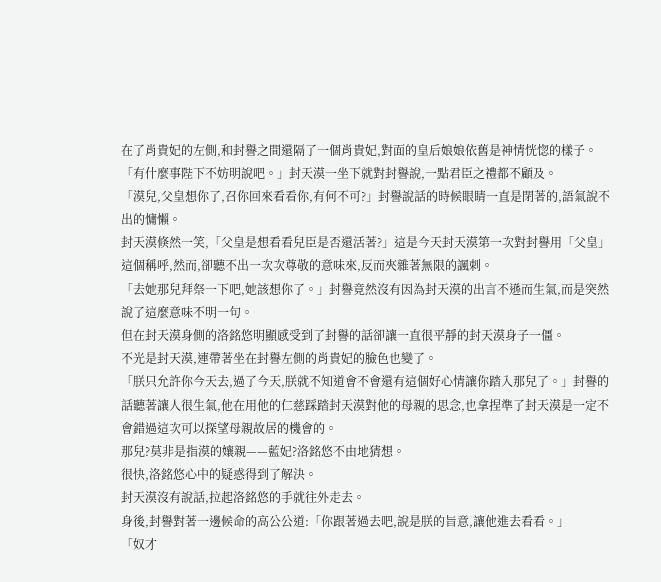在了肖貴妃的左側,和封譽之間還隔了一個肖貴妃,對面的皇后娘娘依舊是神情恍惚的樣子。
「有什麼事陛下不妨明說吧。」封天漠一坐下就對封譽說,一點君臣之禮都不顧及。
「漠兒,父皇想你了,召你回來看看你,有何不可?」封譽說話的時候眼睛一直是閉著的,語氣說不出的慵懶。
封天漠倏然一笑,「父皇是想看看兒臣是否還活著?」這是今天封天漠第一次對封譽用「父皇」這個稱呼,然而,卻聽不出一次次尊敬的意味來,反而夾雜著無限的諷刺。
「去她那兒拜祭一下吧,她該想你了。」封譽竟然沒有因為封天漠的出言不遜而生氣,而是突然說了這麼意味不明一句。
但在封天漠身側的洛銘悠明顯感受到了封譽的話卻讓一直很平靜的封天漠身子一僵。
不光是封天漠,連帶著坐在封譽左側的肖貴妃的臉色也變了。
「朕只允許你今天去,過了今天,朕就不知道會不會還有這個好心情讓你踏入那兒了。」封譽的話聽著讓人很生氣,他在用他的仁慈踩踏封天漠對他的母親的思念,也拿捏準了封天漠是一定不會錯過這次可以探望母親故居的機會的。
那兒?莫非是指漠的孃親——藍妃?洛銘悠不由地猜想。
很快,洛銘悠心中的疑惑得到了解決。
封天漠沒有說話,拉起洛銘悠的手就往外走去。
身後,封譽對著一邊候命的高公公道:「你跟著過去吧,說是朕的旨意,讓他進去看看。」
「奴才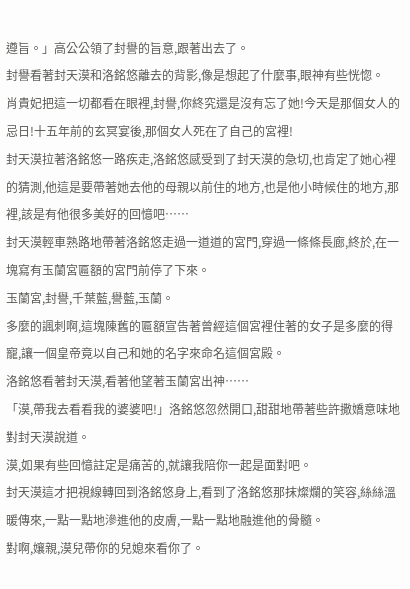遵旨。」高公公領了封譽的旨意,跟著出去了。
封譽看著封天漠和洛銘悠離去的背影,像是想起了什麼事,眼神有些恍惚。
肖貴妃把這一切都看在眼裡,封譽,你終究還是沒有忘了她!今天是那個女人的忌日!十五年前的玄冥宴後,那個女人死在了自己的宮裡!
封天漠拉著洛銘悠一路疾走,洛銘悠感受到了封天漠的急切,也肯定了她心裡的猜測,他這是要帶著她去他的母親以前住的地方,也是他小時候住的地方,那裡,該是有他很多美好的回憶吧……
封天漠輕車熟路地帶著洛銘悠走過一道道的宮門,穿過一條條長廊,終於,在一塊寫有玉蘭宮匾額的宮門前停了下來。
玉蘭宮,封譽,千葉藍,譽藍,玉蘭。
多麼的諷刺啊,這塊陳舊的匾額宣告著曾經這個宮裡住著的女子是多麼的得寵,讓一個皇帝竟以自己和她的名字來命名這個宮殿。
洛銘悠看著封天漠,看著他望著玉蘭宮出神……
「漠,帶我去看看我的婆婆吧!」洛銘悠忽然開口,甜甜地帶著些許撒嬌意味地對封天漠說道。
漠,如果有些回憶註定是痛苦的,就讓我陪你一起是面對吧。
封天漠這才把視線轉回到洛銘悠身上,看到了洛銘悠那抹燦爛的笑容,絲絲溫暖傳來,一點一點地滲進他的皮膚,一點一點地融進他的骨髓。
對啊,孃親,漠兒帶你的兒媳來看你了。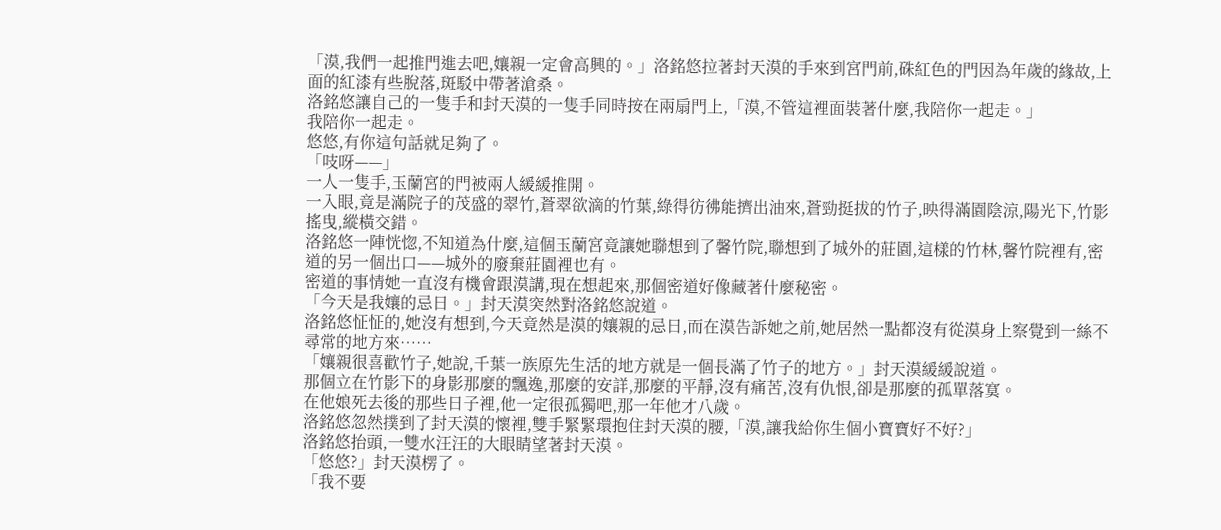「漠,我們一起推門進去吧,孃親一定會高興的。」洛銘悠拉著封天漠的手來到宮門前,硃紅色的門因為年歲的緣故,上面的紅漆有些脫落,斑駁中帶著滄桑。
洛銘悠讓自己的一隻手和封天漠的一隻手同時按在兩扇門上,「漠,不管這裡面裝著什麼,我陪你一起走。」
我陪你一起走。
悠悠,有你這句話就足夠了。
「吱呀——」
一人一隻手,玉蘭宮的門被兩人緩緩推開。
一入眼,竟是滿院子的茂盛的翠竹,蒼翠欲滴的竹葉,綠得彷彿能擠出油來,蒼勁挺拔的竹子,映得滿園陰涼,陽光下,竹影搖曳,縱橫交錯。
洛銘悠一陣恍惚,不知道為什麼,這個玉蘭宮竟讓她聯想到了馨竹院,聯想到了城外的莊園,這樣的竹林,馨竹院裡有,密道的另一個出口——城外的廢棄莊園裡也有。
密道的事情她一直沒有機會跟漠講,現在想起來,那個密道好像藏著什麼秘密。
「今天是我孃的忌日。」封天漠突然對洛銘悠說道。
洛銘悠怔怔的,她沒有想到,今天竟然是漠的孃親的忌日,而在漠告訴她之前,她居然一點都沒有從漠身上察覺到一絲不尋常的地方來……
「孃親很喜歡竹子,她說,千葉一族原先生活的地方就是一個長滿了竹子的地方。」封天漠緩緩說道。
那個立在竹影下的身影那麼的飄逸,那麼的安詳,那麼的平靜,沒有痛苦,沒有仇恨,卻是那麼的孤單落寞。
在他娘死去後的那些日子裡,他一定很孤獨吧,那一年他才八歲。
洛銘悠忽然撲到了封天漠的懷裡,雙手緊緊環抱住封天漠的腰,「漠,讓我給你生個小寶寶好不好?」
洛銘悠抬頭,一雙水汪汪的大眼睛望著封天漠。
「悠悠?」封天漠楞了。
「我不要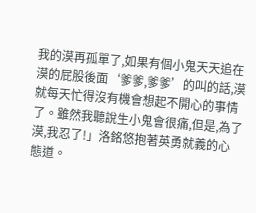我的漠再孤單了,如果有個小鬼天天追在漠的屁股後面‘爹爹,爹爹’的叫的話,漠就每天忙得沒有機會想起不開心的事情了。雖然我聽說生小鬼會很痛,但是,為了漠,我忍了!」洛銘悠抱著英勇就義的心態道。